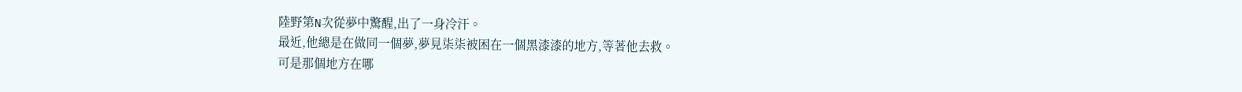陸野第N次從夢中驚醒,出了一身冷汗。
最近,他總是在做同一個夢,夢見柒柒被困在一個黑漆漆的地方,等著他去救。
可是那個地方在哪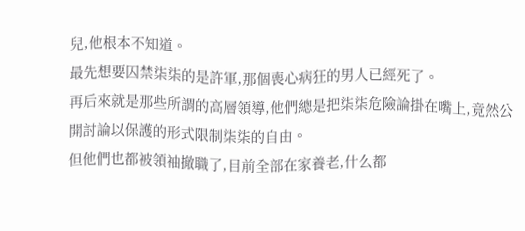兒,他根本不知道。
最先想要囚禁柒柒的是許軍,那個喪心病狂的男人已經死了。
再后來就是那些所謂的高層領導,他們總是把柒柒危險論掛在嘴上,竟然公開討論以保護的形式限制柒柒的自由。
但他們也都被領袖撤職了,目前全部在家養老,什么都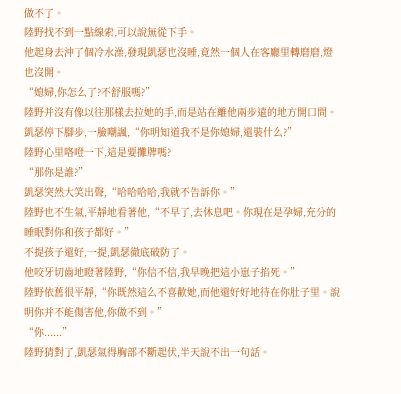做不了。
陸野找不到一點線索,可以說無從下手。
他起身去沖了個冷水澡,發現凱瑟也沒睡,竟然一個人在客廳里轉磨磨,燈也沒開。
“媳婦,你怎么了?不舒服嗎?”
陸野并沒有像以往那樣去拉她的手,而是站在離他兩步遠的地方開口問。
凱瑟停下腳步,一臉嘲諷,“你明知道我不是你媳婦,還裝什么?”
陸野心里咯噔一下,這是要攤牌嗎?
“那你是誰?”
凱瑟突然大笑出聲,“哈哈哈哈,我就不告訴你。”
陸野也不生氣,平靜地看著他,“不早了,去休息吧。你現在是孕婦,充分的睡眠對你和孩子都好。”
不提孩子還好,一提,凱瑟徹底破防了。
他咬牙切齒地瞪著陸野,“你信不信,我早晚把這小崽子掐死。”
陸野依舊很平靜,“你既然這么不喜歡她,而他還好好地待在你肚子里。說明你并不能傷害他,你做不到。”
“你......”
陸野猜對了,凱瑟氣得胸部不斷起伏,半天說不出一句話。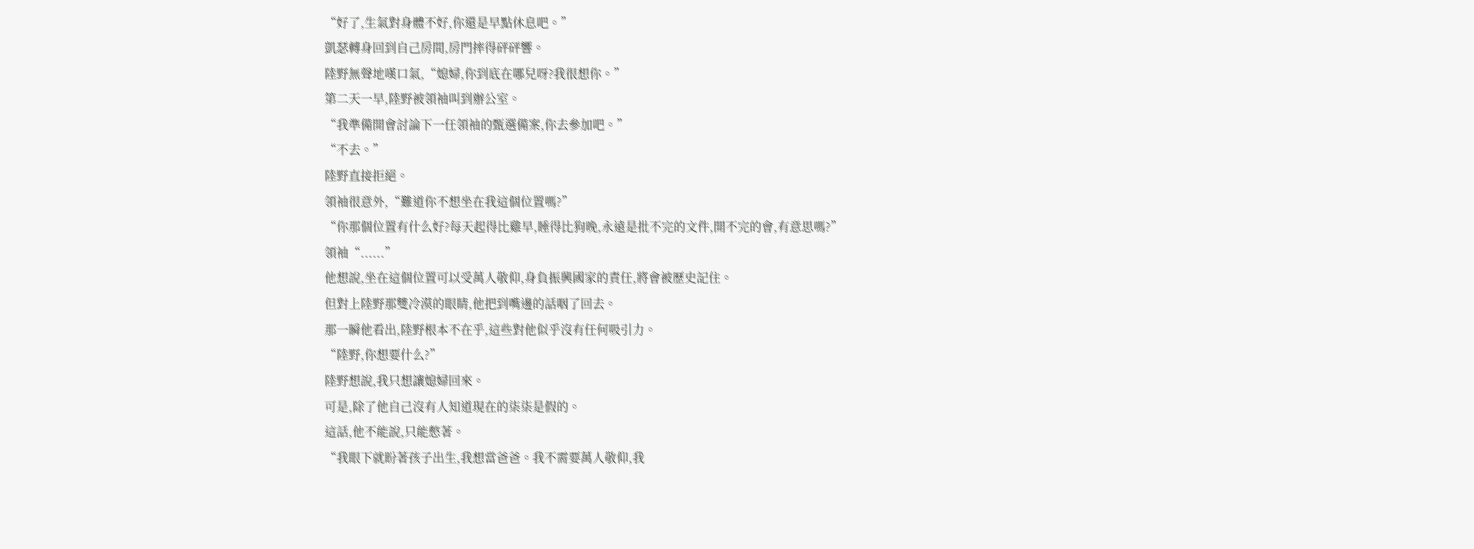“好了,生氣對身體不好,你還是早點休息吧。”
凱瑟轉身回到自己房間,房門摔得砰砰響。
陸野無聲地嘆口氣,“媳婦,你到底在哪兒呀?我很想你。”
第二天一早,陸野被領袖叫到辦公室。
“我準備開會討論下一任領袖的甄選備案,你去參加吧。”
“不去。”
陸野直接拒絕。
領袖很意外,“難道你不想坐在我這個位置嗎?”
“你那個位置有什么好?每天起得比雞早,睡得比狗晚,永遠是批不完的文件,開不完的會,有意思嗎?”
領袖“......”
他想說,坐在這個位置可以受萬人敬仰,身負振興國家的責任,將會被歷史記住。
但對上陸野那雙冷漠的眼睛,他把到嘴邊的話咽了回去。
那一瞬他看出,陸野根本不在乎,這些對他似乎沒有任何吸引力。
“陸野,你想要什么?”
陸野想說,我只想讓媳婦回來。
可是,除了他自己沒有人知道現在的柒柒是假的。
這話,他不能說,只能憋著。
“我眼下就盼著孩子出生,我想當爸爸。我不需要萬人敬仰,我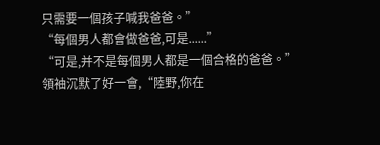只需要一個孩子喊我爸爸。”
“每個男人都會做爸爸,可是......”
“可是,并不是每個男人都是一個合格的爸爸。”
領袖沉默了好一會,“陸野,你在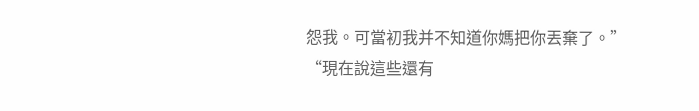怨我。可當初我并不知道你媽把你丟棄了。”
“現在說這些還有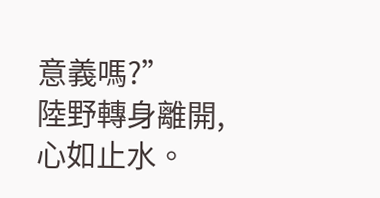意義嗎?”
陸野轉身離開,心如止水。